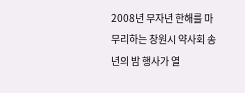2008년 무자년 한해를 마무리하는 창원시 약사회 송년의 밤 행사가 열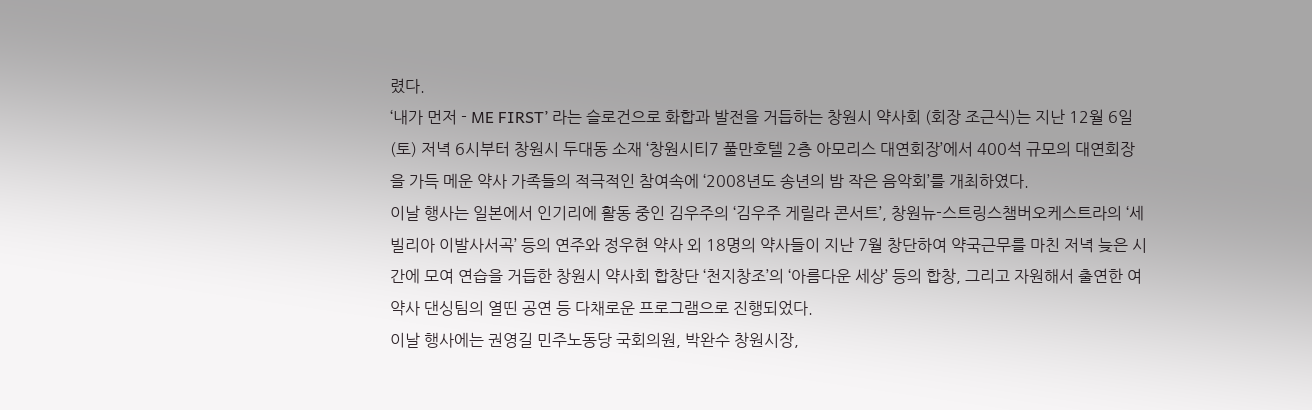렸다.
‘내가 먼저 - ME FIRST’ 라는 슬로건으로 화합과 발전을 거듭하는 창원시 약사회 (회장 조근식)는 지난 12월 6일(토) 저녁 6시부터 창원시 두대동 소재 ‘창원시티7 풀만호텔 2층 아모리스 대연회장’에서 400석 규모의 대연회장을 가득 메운 약사 가족들의 적극적인 참여속에 ‘2008년도 송년의 밤 작은 음악회’를 개최하였다.
이날 행사는 일본에서 인기리에 활동 중인 김우주의 ‘김우주 게릴라 콘서트’, 창원뉴-스트링스챔버오케스트라의 ‘세빌리아 이발사서곡’ 등의 연주와 정우현 약사 외 18명의 약사들이 지난 7월 창단하여 약국근무를 마친 저녁 늦은 시간에 모여 연습을 거듭한 창원시 약사회 합창단 ‘천지창조’의 ‘아름다운 세상’ 등의 합창, 그리고 자원해서 출연한 여약사 댄싱팀의 열띤 공연 등 다채로운 프로그램으로 진행되었다.
이날 행사에는 권영길 민주노동당 국회의원, 박완수 창원시장,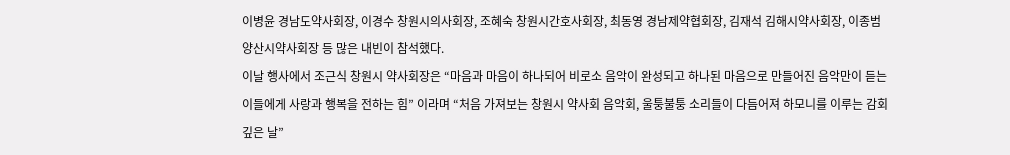이병윤 경남도약사회장, 이경수 창원시의사회장, 조혜숙 창원시간호사회장, 최동영 경남제약협회장, 김재석 김해시약사회장, 이종범 양산시약사회장 등 많은 내빈이 참석했다.
이날 행사에서 조근식 창원시 약사회장은 “마음과 마음이 하나되어 비로소 음악이 완성되고 하나된 마음으로 만들어진 음악만이 듣는 이들에게 사랑과 행복을 전하는 힘” 이라며 “처음 가져보는 창원시 약사회 음악회, 울퉁불퉁 소리들이 다듬어져 하모니를 이루는 감회 깊은 날”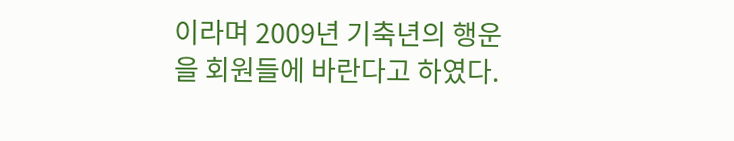이라며 2009년 기축년의 행운을 회원들에 바란다고 하였다.